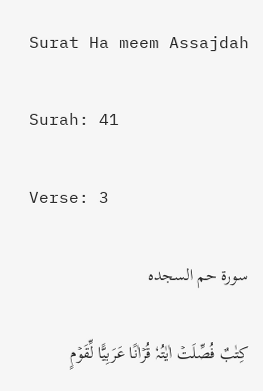Surat Ha meem Assajdah

Surah: 41

Verse: 3

سورة حم السجدہ

کِتٰبٌ فُصِّلَتۡ اٰیٰتُہٗ قُرۡاٰنًا عَرَبِیًّا لِّقَوۡمٍ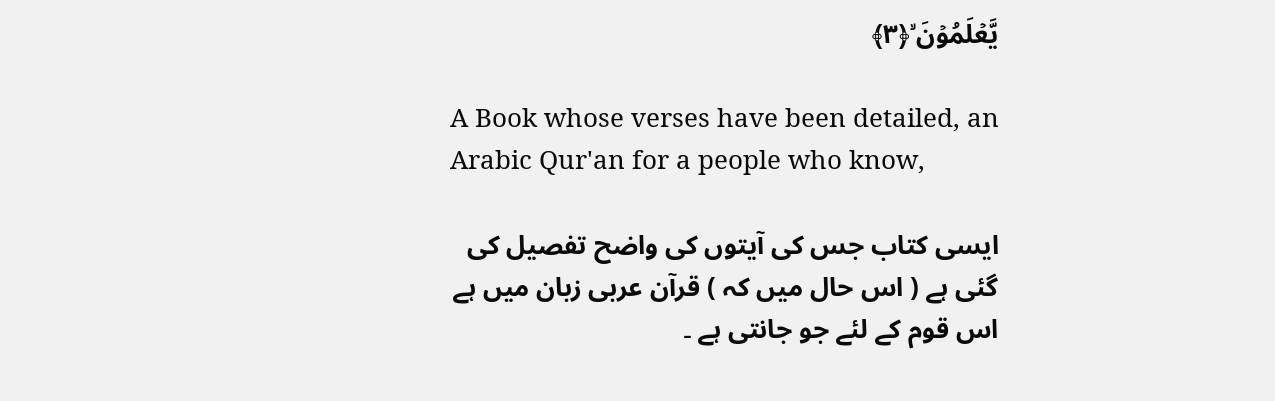یَّعۡلَمُوۡنَ ۙ﴿۳﴾

A Book whose verses have been detailed, an Arabic Qur'an for a people who know,

ایسی کتاب جس کی آیتوں کی واضح تفصیل کی گئی ہے ( اس حال میں کہ ) قرآن عربی زبان میں ہے اس قوم کے لئے جو جانتی ہے ۔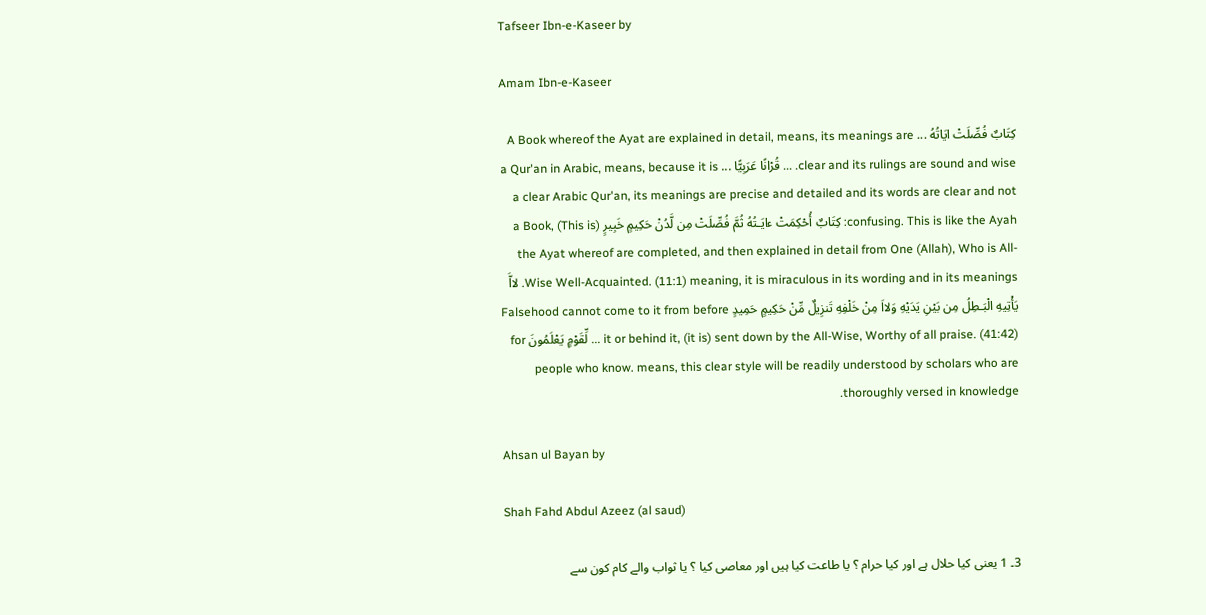Tafseer Ibn-e-Kaseer by

Amam Ibn-e-Kaseer

كِتَابٌ فُصِّلَتْ ايَاتُهُ ... A Book whereof the Ayat are explained in detail, means, its meanings are clear and its rulings are sound and wise. ... قُرْانًا عَرَبِيًّا ... a Qur'an in Arabic, means, because it is a clear Arabic Qur'an, its meanings are precise and detailed and its words are clear and not confusing. This is like the Ayah: كِتَابٌ أُحْكِمَتْ ءايَـتُهُ ثُمَّ فُصِّلَتْ مِن لَّدُنْ حَكِيمٍ خَبِيرٍ (This is) a Book, the Ayat whereof are completed, and then explained in detail from One (Allah), Who is All-Wise Well-Acquainted. (11:1) meaning, it is miraculous in its wording and in its meanings. لااَّ يَأْتِيهِ الْبَـطِلُ مِن بَيْنِ يَدَيْهِ وَلااَ مِنْ خَلْفِهِ تَنزِيلٌ مِّنْ حَكِيمٍ حَمِيدٍ Falsehood cannot come to it from before it or behind it, (it is) sent down by the All-Wise, Worthy of all praise. (41:42) ... لِّقَوْمٍ يَعْلَمُونَ for people who know. means, this clear style will be readily understood by scholars who are thoroughly versed in knowledge.

Ahsan ul Bayan by

Shah Fahd Abdul Azeez (al saud)

3۔ 1 یعنی کیا حلال ہے اور کیا حرام ؟ یا طاعت کیا ہیں اور معاصی کیا ؟ یا ثواب والے کام کون سے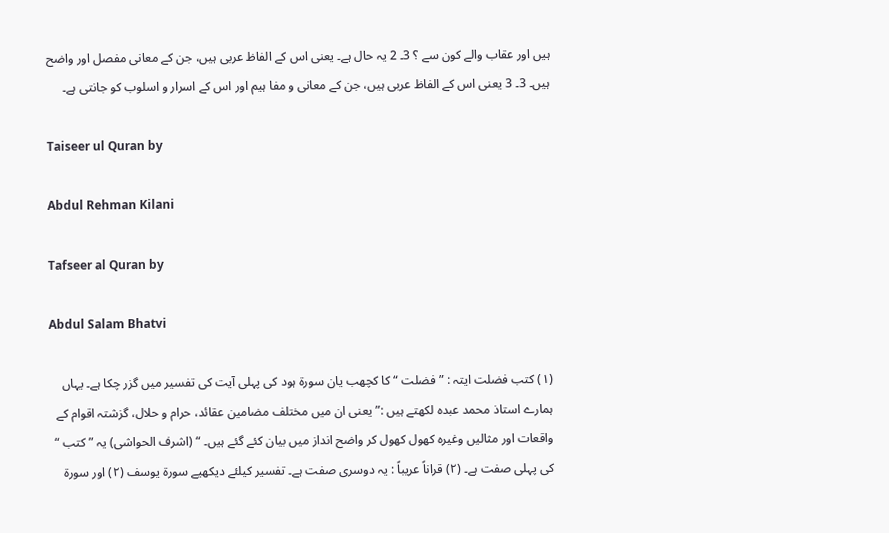ہیں اور عقاب والے کون سے ؟ 3۔ 2 یہ حال ہے۔ یعنی اس کے الفاظ عربی ہیں، جن کے معانی مفصل اور واضح ہیں۔ 3۔ 3 یعنی اس کے الفاظ عربی ہیں، جن کے معانی و مفا ہیم اور اس کے اسرار و اسلوب کو جانتی ہے۔

Taiseer ul Quran by

Abdul Rehman Kilani

Tafseer al Quran by

Abdul Salam Bhatvi

(١) کتب فضلت ایتہ : ” فضلت “ کا کچھب یان سورة ہود کی پہلی آیت کی تفسیر میں گزر چکا ہے۔ یہاں ہمارے استاذ محمد عبدہ لکھتے ہیں :” یعنی ان میں مختلف مضامین عقائد، حرام و حلال، گزشتہ اقوام کے واقعات اور مثالیں وغیرہ کھول کھول کر واضح انداز میں بیان کئے گئے ہیں۔ “ (اشرف الحواشی) یہ ” کتب “ کی پہلی صفت ہے۔ (٢) قراناً عریباً : یہ دوسری صفت ہے۔ تفسیر کیلئے دیکھیے سورة یوسف (٢) اور سورة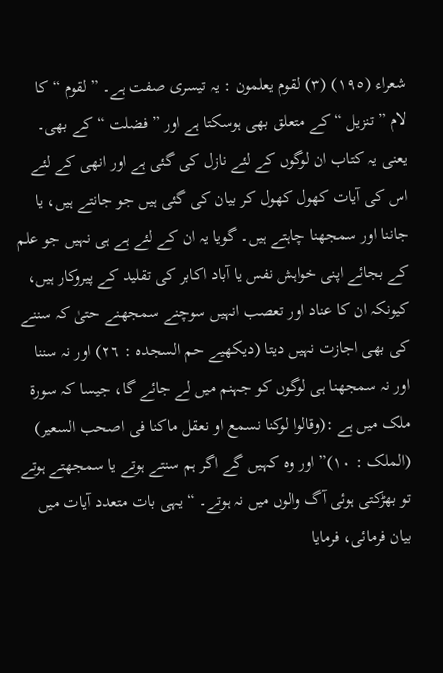شعراء (١٩٥) (٣) لقوم یعلمون : یہ تیسری صفت ہے۔ ” لقوم “ کا لام ” تنزیل “ کے متعلق بھی ہوسکتا ہے اور ” فضلت “ کے بھی۔ یعنی یہ کتاب ان لوگوں کے لئے نازل کی گئی ہے اور انھی کے لئے اس کی آیات کھول کھول کر بیان کی گئی ہیں جو جانتے ہیں، یا جاننا اور سمجھنا چاہتے ہیں۔ گویا یہ ان کے لئے ہے ہی نہیں جو علم کے بجائے اپنی خواہش نفس یا آباد اکابر کی تقلید کے پیروکار ہیں، کیونکہ ان کا عناد اور تعصب انہیں سوچنے سمجھنے حتیٰ کہ سننے کی بھی اجازت نہیں دیتا (دیکھیے حم السجدہ : ٢٦) اور نہ سننا اور نہ سمجھنا ہی لوگوں کو جہنم میں لے جائے گا، جیسا کہ سورة ملک میں ہے :(وقالوا لوکنا نسمع او نعقل ماکنا فی اصحب السعیر) (الملک : ١٠)” اور وہ کہیں گے اگر ہم سنتے ہوتے یا سمجھتے ہوتے تو بھڑکتی ہوئی آگ والوں میں نہ ہوتے۔ “ یہی بات متعدد آیات میں بیان فرمائی، فرمایا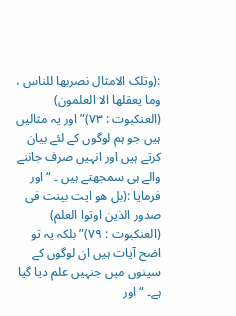:(وتلک الامثال نصربھا للناس ، وما یعقلھا الا العلمون) (العنکبوت : ٧٣)” اور یہ مثالیں ہیں جو ہم لوگوں کے لئے بیان کرتے ہیں اور انہیں صرف جاننے والے ہی سمجھتے ہیں ۔ “ اور فرمایا :(بل ھو ایت بینت فی صدور الذین اوتوا العلم) (العنکبوت : ٧٩)” بلکہ یہ تو اضح آیات ہیں ان لوگوں کے سینوں میں جنہیں علم دیا گیا ہے۔ “ اور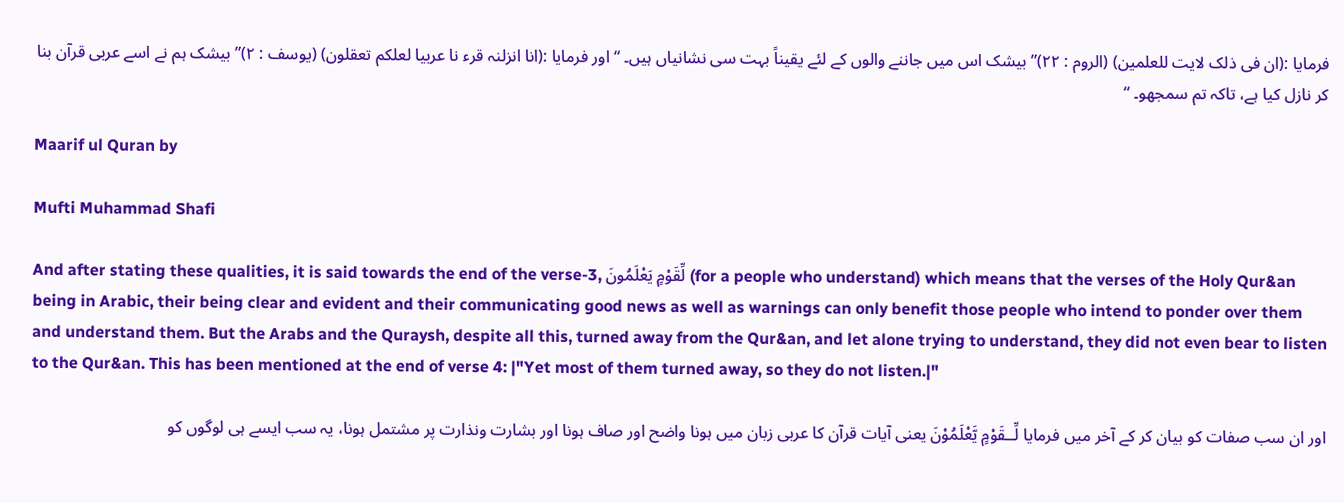فرمایا :(ان فی ذلک لایت للعلمین) (الروم : ٢٢)” بیشک اس میں جاننے والوں کے لئے یقیناً بہت سی نشانیاں ہیں۔ “ اور فرمایا :(انا انزلنہ قرء نا عربیا لعلکم تعقلون) (یوسف : ٢)” بیشک ہم نے اسے عربی قرآن بنا کر نازل کیا ہے، تاکہ تم سمجھو۔ “

Maarif ul Quran by

Mufti Muhammad Shafi

And after stating these qualities, it is said towards the end of the verse-3, لِّقَوْمٍ يَعْلَمُونَ (for a people who understand) which means that the verses of the Holy Qur&an being in Arabic, their being clear and evident and their communicating good news as well as warnings can only benefit those people who intend to ponder over them and understand them. But the Arabs and the Quraysh, despite all this, turned away from the Qur&an, and let alone trying to understand, they did not even bear to listen to the Qur&an. This has been mentioned at the end of verse 4: |"Yet most of them turned away, so they do not listen.|"

اور ان سب صفات کو بیان کر کے آخر میں فرمایا لِّــقَوْمٍ يَّعْلَمُوْنَ یعنی آیات قرآن کا عربی زبان میں ہونا واضح اور صاف ہونا اور بشارت ونذارت پر مشتمل ہونا، یہ سب ایسے ہی لوگوں کو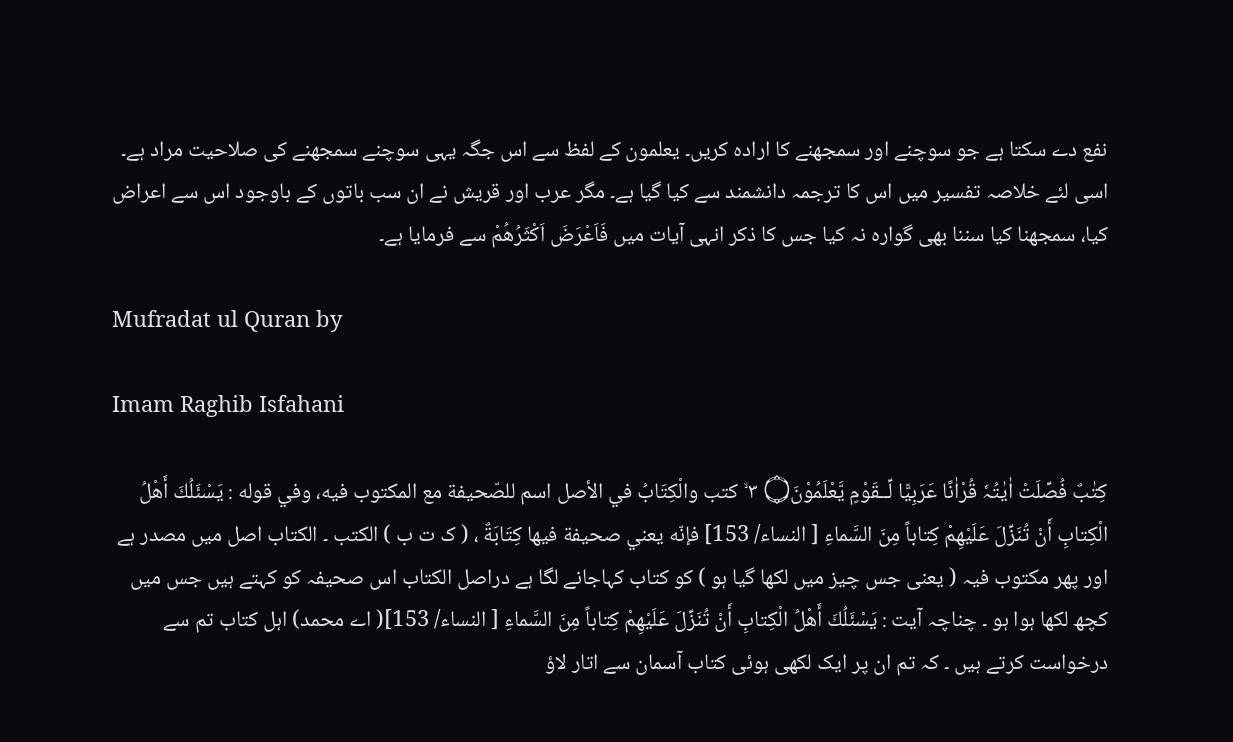نفع دے سکتا ہے جو سوچنے اور سمجھنے کا ارادہ کریں۔ یعلمون کے لفظ سے اس جگہ یہی سوچنے سمجھنے کی صلاحیت مراد ہے۔ اسی لئے خلاصہ تفسیر میں اس کا ترجمہ دانشمند سے کیا گیا ہے۔ مگر عرب اور قریش نے ان سب باتوں کے باوجود اس سے اعراض کیا، سمجھنا کیا سننا بھی گوارہ نہ کیا جس کا ذکر انہی آیات میں فَاَعْرَضَ اَكْثَرُهُمْ سے فرمایا ہے۔

Mufradat ul Quran by

Imam Raghib Isfahani

كِتٰبٌ فُصِّلَتْ اٰيٰتُہٗ قُرْاٰنًا عَرَبِيًّا لِّــقَوْمٍ يَّعْلَمُوْنَ۝ ٣ ۙ كتب والْكِتَابُ في الأصل اسم للصّحيفة مع المکتوب فيه، وفي قوله : يَسْئَلُكَ أَهْلُ الْكِتابِ أَنْ تُنَزِّلَ عَلَيْهِمْ كِتاباً مِنَ السَّماءِ [ النساء/ 153] فإنّه يعني صحیفة فيها كِتَابَةٌ ، ( ک ت ب ) الکتب ۔ الکتاب اصل میں مصدر ہے اور پھر مکتوب فیہ ( یعنی جس چیز میں لکھا گیا ہو ) کو کتاب کہاجانے لگا ہے دراصل الکتاب اس صحیفہ کو کہتے ہیں جس میں کچھ لکھا ہوا ہو ۔ چناچہ آیت : يَسْئَلُكَ أَهْلُ الْكِتابِ أَنْ تُنَزِّلَ عَلَيْهِمْ كِتاباً مِنَ السَّماءِ [ النساء/ 153]( اے محمد) اہل کتاب تم سے درخواست کرتے ہیں ۔ کہ تم ان پر ایک لکھی ہوئی کتاب آسمان سے اتار لاؤ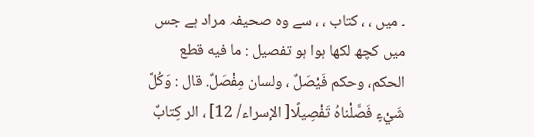۔ میں ، ، کتاب ، ، سے وہ صحیفہ مراد ہے جس میں کچھ لکھا ہوا ہو تفصیل : ما فيه قطع الحکم، وحکم فَيْصَلٌ ، ولسان مِفْصَلٌ. قال : وَكُلَّ شَيْءٍ فَصَّلْناهُ تَفْصِيلًا[ الإسراء/ 12] ، الر كِتابٌ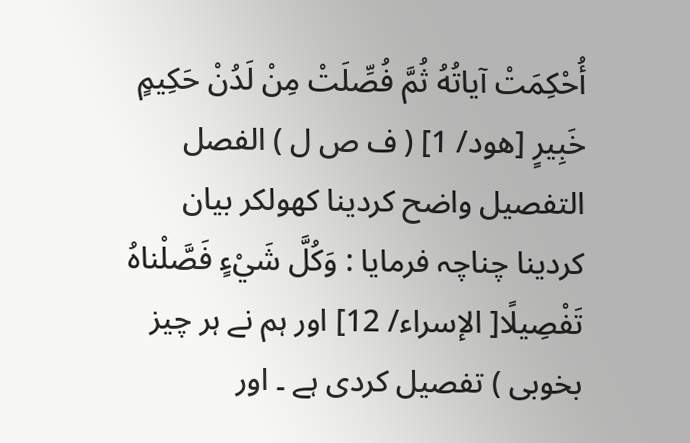أُحْكِمَتْ آياتُهُ ثُمَّ فُصِّلَتْ مِنْ لَدُنْ حَكِيمٍ خَبِيرٍ [هود/ 1] ( ف ص ل ) الفصل التفصیل واضح کردینا کھولکر بیان کردینا چناچہ فرمایا : وَكُلَّ شَيْءٍ فَصَّلْناهُ تَفْصِيلًا[ الإسراء/ 12] اور ہم نے ہر چیز بخوبی ) تفصیل کردی ہے ۔ اور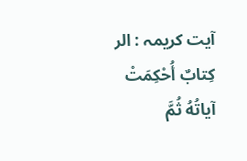آیت کریمہ : الر كِتابٌ أُحْكِمَتْ آياتُهُ ثُمَّ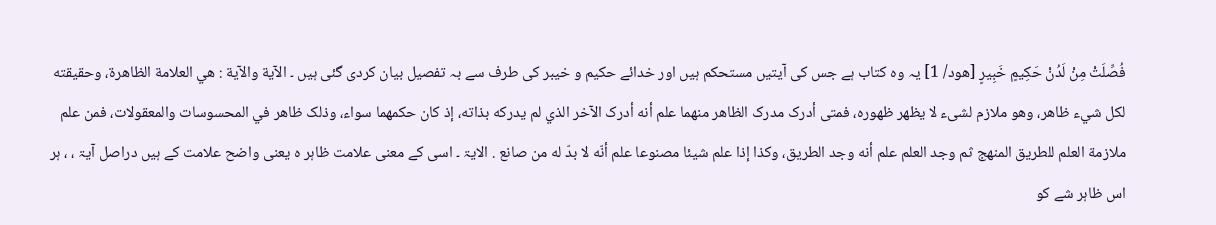فُصِّلَتْ مِنْ لَدُنْ حَكِيمٍ خَبِيرٍ [هود/ 1] یہ وہ کتاب ہے جس کی آیتیں مستحکم ہیں اور خدائے حکیم و خیبر کی طرف سے بہ تفصیل بیان کردی گئی ہیں ۔ الآية والآية : هي العلامة الظاهرة، وحقیقته لکل شيء ظاهر، وهو ملازم لشیء لا يظهر ظهوره، فمتی أدرک مدرک الظاهر منهما علم أنه أدرک الآخر الذي لم يدركه بذاته، إذ کان حكمهما سواء، وذلک ظاهر في المحسوسات والمعقولات، فمن علم ملازمة العلم للطریق المنهج ثم وجد العلم علم أنه وجد الطریق، وکذا إذا علم شيئا مصنوعا علم أنّه لا بدّ له من صانع . الایۃ ۔ اسی کے معنی علامت ظاہر ہ یعنی واضح علامت کے ہیں دراصل آیۃ ، ، ہر اس ظاہر شے کو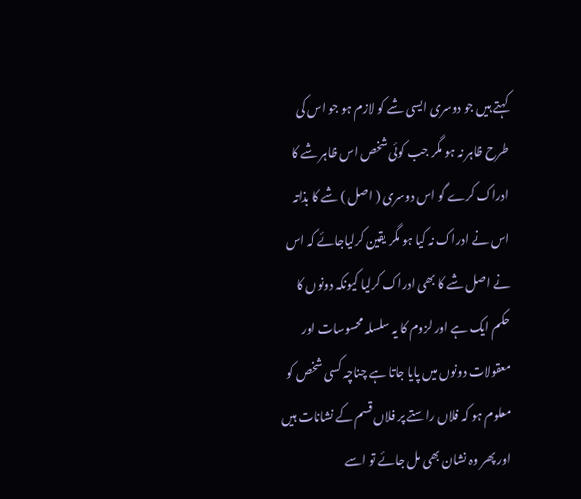کہتے ہیں جو دوسری ایسی شے کو لازم ہو جو اس کی طرح ظاہر نہ ہو مگر جب کوئی شخص اس ظاہر شے کا ادراک کرے گو اس دوسری ( اصل ) شے کا بذاتہ اس نے ادراک نہ کیا ہو مگر یقین کرلیاجائے کہ اس نے اصل شے کا بھی ادراک کرلیا کیونکہ دونوں کا حکم ایک ہے اور لزوم کا یہ سلسلہ محسوسات اور معقولات دونوں میں پایا جاتا ہے چناچہ کسی شخص کو معلوم ہو کہ فلاں راستے پر فلاں قسم کے نشانات ہیں اور پھر وہ نشان بھی مل جائے تو اسے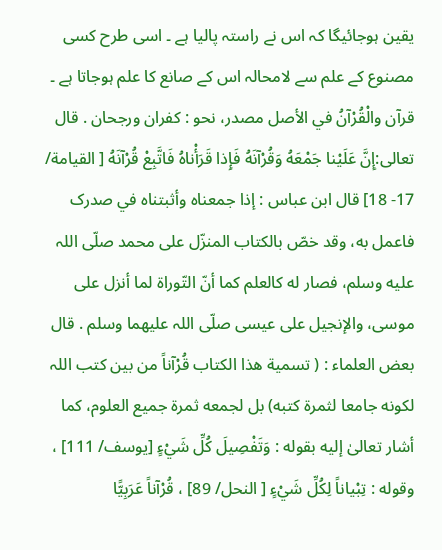یقین ہوجائیگا کہ اس نے راستہ پالیا ہے ۔ اسی طرح کسی مصنوع کے علم سے لامحالہ اس کے صانع کا علم ہوجاتا ہے ۔ قرآن والْقُرْآنُ في الأصل مصدر، نحو : کفران ورجحان . قال تعالی:إِنَّ عَلَيْنا جَمْعَهُ وَقُرْآنَهُ فَإِذا قَرَأْناهُ فَاتَّبِعْ قُرْآنَهُ [ القیامة/ 17- 18] قال ابن عباس : إذا جمعناه وأثبتناه في صدرک فاعمل به، وقد خصّ بالکتاب المنزّل علی محمد صلّى اللہ عليه وسلم، فصار له کالعلم کما أنّ التّوراة لما أنزل علی موسی، والإنجیل علی عيسى صلّى اللہ عليهما وسلم . قال بعض العلماء : ( تسمية هذا الکتاب قُرْآناً من بين كتب اللہ لکونه جامعا لثمرة كتبه) بل لجمعه ثمرة جمیع العلوم، كما أشار تعالیٰ إليه بقوله : وَتَفْصِيلَ كُلِّ شَيْءٍ [يوسف/ 111] ، وقوله : تِبْياناً لِكُلِّ شَيْءٍ [ النحل/ 89] ، قُرْآناً عَرَبِيًّا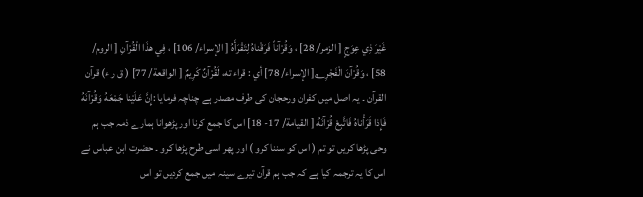غَيْرَ ذِي عِوَجٍ [ الزمر/ 28] ، وَقُرْآناً فَرَقْناهُ لِتَقْرَأَهُ [ الإسراء/ 106] ، فِي هذَا الْقُرْآنِ [ الروم/ 58] ، وَقُرْآنَ الْفَجْرِ؂[ الإسراء/ 78] أي : قراء ته، لَقُرْآنٌ كَرِيمٌ [ الواقعة/ 77] ( ق ر ء) قرآن القرآن ۔ یہ اصل میں کفران ورحجان کی طرف مصدر ہے چناچہ فرمایا :إِنَّ عَلَيْنا جَمْعَهُ وَقُرْآنَهُ فَإِذا قَرَأْناهُ فَاتَّبِعْ قُرْآنَهُ [ القیامة/ 17- 18] اس کا جمع کرنا اور پڑھوانا ہمارے ذمہ جب ہم وحی پڑھا کریں تو تم ( اس کو سننا کرو ) اور پھر اسی طرح پڑھا کرو ۔ حضرت ابن عباس نے اس کا یہ ترجمہ کیا ہے کہ جب ہم قرآن تیرے سینہ میں جمع کردیں تو اس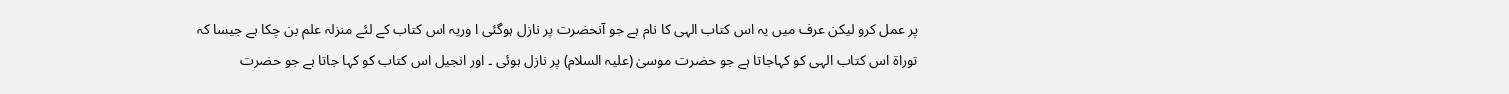پر عمل کرو لیکن عرف میں یہ اس کتاب الہی کا نام ہے جو آنحضرت پر نازل ہوگئی ا وریہ اس کتاب کے لئے منزلہ علم بن چکا ہے جیسا کہ توراۃ اس کتاب الہی کو کہاجاتا ہے جو حضرت موسیٰ (علیہ السلام) پر نازل ہوئی ۔ اور انجیل اس کتاب کو کہا جاتا ہے جو حضرت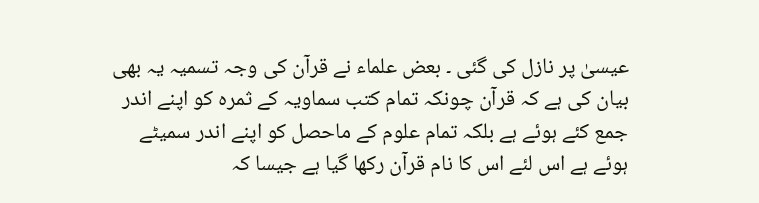عیسیٰ پر نازل کی گئی ۔ بعض علماء نے قرآن کی وجہ تسمیہ یہ بھی بیان کی ہے کہ قرآن چونکہ تمام کتب سماویہ کے ثمرہ کو اپنے اندر جمع کئے ہوئے ہے بلکہ تمام علوم کے ماحصل کو اپنے اندر سمیٹے ہوئے ہے اس لئے اس کا نام قرآن رکھا گیا ہے جیسا کہ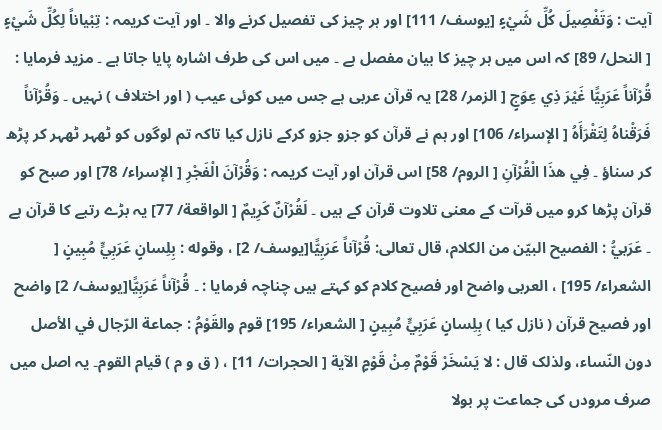آیت : وَتَفْصِيلَ كُلِّ شَيْءٍ [يوسف/ 111] اور ہر چیز کی تفصیل کرنے والا ۔ اور آیت کریمہ : تِبْياناً لِكُلِّ شَيْءٍ [ النحل/ 89] کہ اس میں ہر چیز کا بیان مفصل ہے ۔ میں اس کی طرف اشارہ پایا جاتا ہے ۔ مزید فرمایا : قُرْآناً عَرَبِيًّا غَيْرَ ذِي عِوَجٍ [ الزمر/ 28] یہ قرآن عربی ہے جس میں کوئی عیب ( اور اختلاف ) نہیں ۔ وَقُرْآناً فَرَقْناهُ لِتَقْرَأَهُ [ الإسراء/ 106] اور ہم نے قرآن کو جزو جزو کرکے نازل کیا تاکہ تم لوگوں کو ٹھہر ٹھہر کر پڑھ کر سناؤ ۔ فِي هذَا الْقُرْآنِ [ الروم/ 58] اس قرآن اور آیت کریمہ : وَقُرْآنَ الْفَجْرِ [ الإسراء/ 78] اور صبح کو قرآن پڑھا کرو میں قرآت کے معنی تلاوت قرآن کے ہیں ۔ لَقُرْآنٌ كَرِيمٌ [ الواقعة/ 77] یہ بڑے رتبے کا قرآن ہے ۔ عَرَبيُّ : الفصیح البيّن من الکلام، قال تعالی: قُرْآناً عَرَبِيًّا[يوسف/ 2] ، وقوله : بِلِسانٍ عَرَبِيٍّ مُبِينٍ [ الشعراء/ 195] ، العربی واضح اور فصیح کلام کو کہتے ہیں چناچہ فرمایا : ۔ قُرْآناً عَرَبِيًّا[يوسف/ 2] واضح اور فصیح قرآن ( نازل کیا ) بِلِسانٍ عَرَبِيٍّ مُبِينٍ [ الشعراء/ 195] قوم والقَوْمُ : جماعة الرّجال في الأصل دون النّساء، ولذلک قال : لا يَسْخَرْ قَوْمٌ مِنْ قَوْمٍ الآية [ الحجرات/ 11] ، ( ق و م ) قيام القوم۔ یہ اصل میں صرف مرودں کی جماعت پر بولا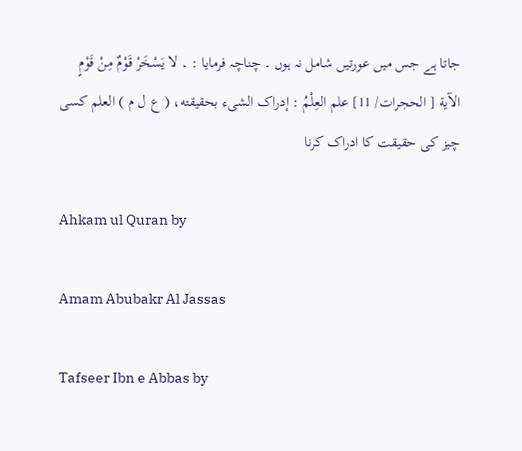جاتا ہے جس میں عورتیں شامل نہ ہوں ۔ چناچہ فرمایا : ۔ لا يَسْخَرْ قَوْمٌ مِنْ قَوْمٍ الآية [ الحجرات/ 11] علم العِلْمُ : إدراک الشیء بحقیقته، ( ع ل م ) العلم کسی چیز کی حقیقت کا ادراک کرنا

Ahkam ul Quran by

Amam Abubakr Al Jassas

Tafseer Ibn e Abbas by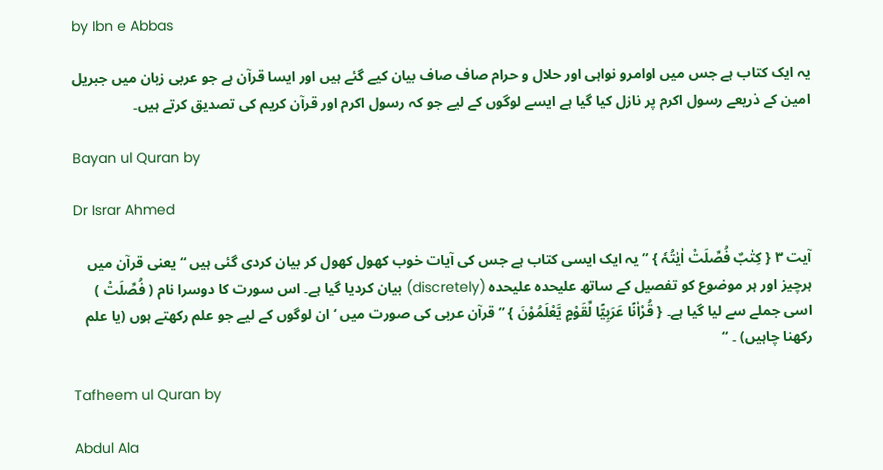by Ibn e Abbas

یہ ایک کتاب ہے جس میں اوامرو نواہی اور حلال و حرام صاف صاف بیان کیے گئے ہیں اور ایسا قرآن ہے جو عربی زبان میں جبریل امین کے ذریعے رسول اکرم پر نازل کیا گیا ہے ایسے لوگوں کے لیے جو کہ رسول اکرم اور قرآن کریم کی تصدیق کرتے ہیں۔

Bayan ul Quran by

Dr Israr Ahmed

آیت ٣ { کِتٰبٌ فُصِّلَتْ اٰیٰتُہٗ } ” یہ ایک ایسی کتاب ہے جس کی آیات خوب کھول کھول کر بیان کردی گئی ہیں “ یعنی قرآن میں ہرچیز اور ہر موضوع کو تفصیل کے ساتھ علیحدہ علیحدہ (discretely) بیان کردیا گیا ہے۔ اس سورت کا دوسرا نام ( فُصِّلَتْ ) اسی جملے سے لیا گیا ہے۔ { قُرْاٰنًا عَرَبِیًّا لِّقَوْمٍ یَّعْلَمُوْنَ } ” قرآن عربی کی صورت میں ‘ ان لوگوں کے لیے جو علم رکھتے ہوں (یا علم رکھنا چاہیں) ۔ “

Tafheem ul Quran by

Abdul Ala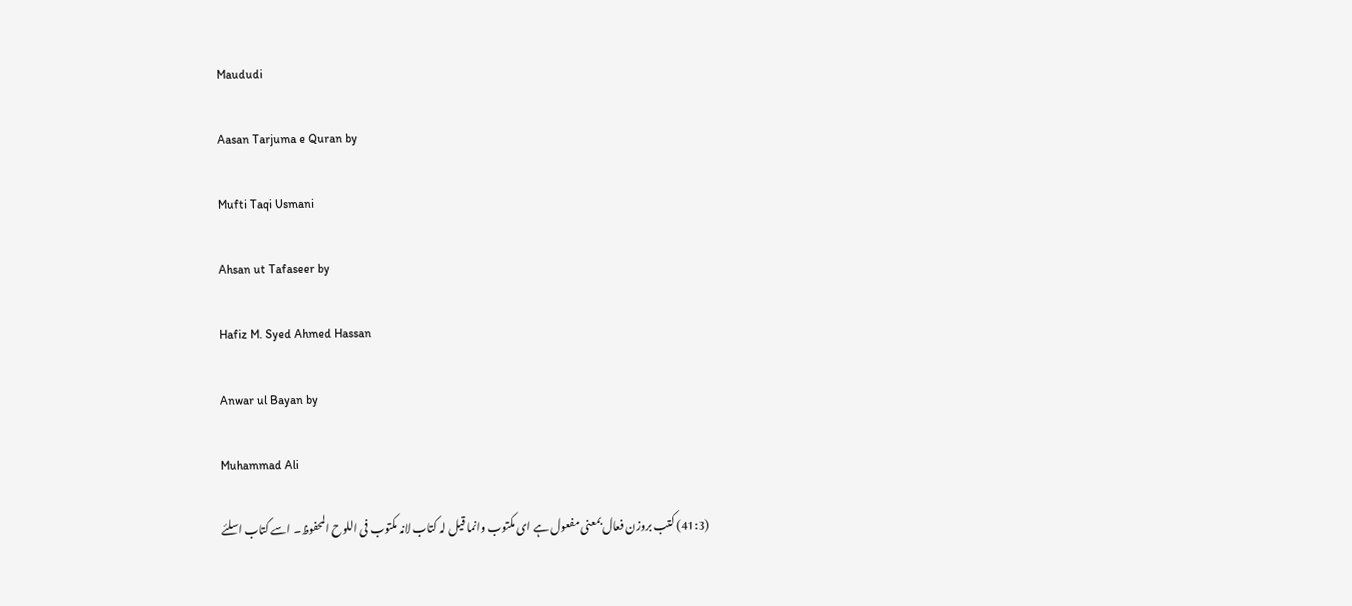Maududi

Aasan Tarjuma e Quran by

Mufti Taqi Usmani

Ahsan ut Tafaseer by

Hafiz M. Syed Ahmed Hassan

Anwar ul Bayan by

Muhammad Ali

(41:3) کتب بروزن فعال بمعنی مفعول ہے ای مکتوب وانما قیل لہ کتاب لانہ مکتوب فی اللوح المحفوظ۔ اسے کتاب اسلئے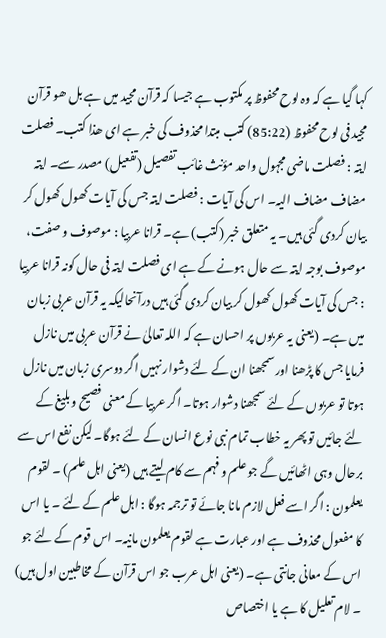کہا گیا ہے کہ وہ لوح محفوظ پر مکتوب ہے جیسا کہ قرآن مجید میں ہے بل ھو قرآن مجید فی لوح محفوظ (85:22) کتب مبتدا محذوف کی خبر ہے ای ھذا کتب۔ فصلت ایتہ : فصلت ماضی مجہول واحد مؤنث غائب تفصیل (تفعیل) مصدر سے۔ ایتہ مضاف مضاف الیہ۔ اس کی آیات : فصلت ایتہ جس کی آیات کھول کھول کر بیان کردی گئی ہیں۔ یہ متعلق خبر (کتب) ہے۔ قرانا عربیا : موصوف و صفت، موصوف بوجہ ایتہ سے حال ہونے کے ہے ای فصلت ایتہ فی حال کونہ قرانا عربیا : جس کی آیات کھول کھول کر بیان کردی گئی ہیں درآنحالیکہ یہ قرآن عربی زبان میں ہے۔ (یعنی یہ عربوں پر احسان ہے کہ اللہ تعالیٰ نے قرآن عربی میں نازل فرمایا جس کا پڑھنا اور سمجھنا ان کے لئے دشوار نہیں اگر دوسری زبان میں نازل ہوتا تو عربوں کے لئے سمجھنا دشوار ہوتا۔ اگر عربیا کے معنی فصیح و بلیغ کے لئے جائیں تو پھر یہ خطاب تمام نبی نوع انسان کے لئے ہوگا۔ لیکن نفع اس سے برحال وہی اٹھائیں گے جو علم و فہم سے کام لیتے ہیں (یعنی اہل علم) ۔ لقوم یعلمون : اگر اسے فعل لازم مانا جائے تو ترجمہ ہوگا : اہل علم کے لئے ۔ یا اس کا مفعول محذوف ہے اور عبارت ہے لقوم یعلمون مانیہ۔ اس قوم کے لئے جو اس کے معانی جانتی ہے۔ (یعنی اہل عرب جو اس قرآن کے مخاطبین اول ہیں) ۔ لام تعلیل کا ہے یا اختصاص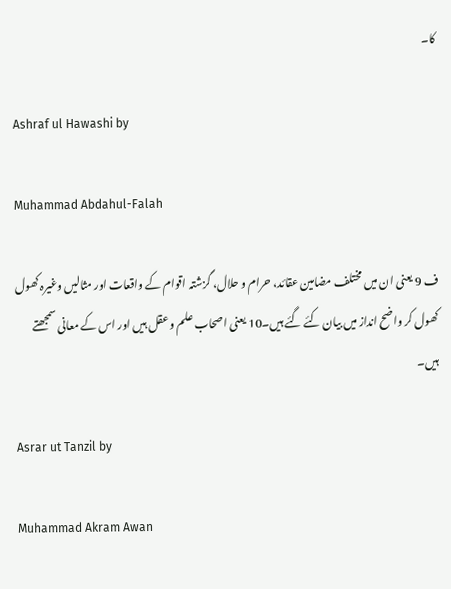کا۔

Ashraf ul Hawashi by

Muhammad Abdahul-Falah

ف 9 یعنی ان میں مختلف مضامین عقائد، حرام و حلال، گزشتہ اقوام کے واقعات اور مثالیں وغیرہ کھول کھول کر واضح انداز میں بیان کئے گئے ہیں۔10 یعنی اصحاب علم و عقل ہیں اور اس کے معانی سمجھتے ہیں۔

Asrar ut Tanzil by

Muhammad Akram Awan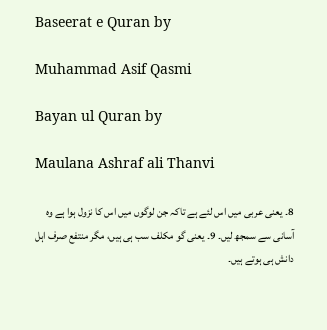Baseerat e Quran by

Muhammad Asif Qasmi

Bayan ul Quran by

Maulana Ashraf ali Thanvi

8۔ یعنی عربی میں اس لئے ہے تاکہ جن لوگوں میں اس کا نزول ہوا ہے وہ آسانی سے سمجھ لیں۔ 9۔ یعنی گو مکلف سب ہی ہیں، مگر منتفع صرف اہل دانش ہی ہوتے ہیں۔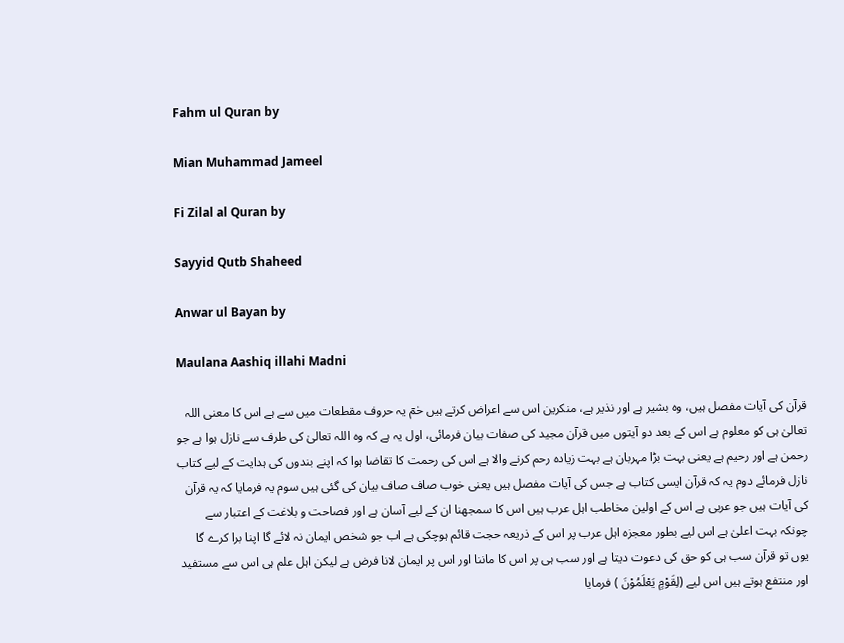Fahm ul Quran by

Mian Muhammad Jameel

Fi Zilal al Quran by

Sayyid Qutb Shaheed

Anwar ul Bayan by

Maulana Aashiq illahi Madni

قرآن کی آیات مفصل ہیں، وہ بشیر ہے اور نذیر ہے، منکرین اس سے اعراض کرتے ہیں حٰمٓ یہ حروف مقطعات میں سے ہے اس کا معنی اللہ تعالیٰ ہی کو معلوم ہے اس کے بعد دو آیتوں میں قرآن مجید کی صفات بیان فرمائی، اول یہ ہے کہ وہ اللہ تعالیٰ کی طرف سے نازل ہوا ہے جو رحمن ہے اور رحیم ہے یعنی بہت بڑا مہربان ہے بہت زیادہ رحم کرنے والا ہے اس کی رحمت کا تقاضا ہوا کہ اپنے بندوں کی ہدایت کے لیے کتاب نازل فرمائے دوم یہ کہ قرآن ایسی کتاب ہے جس کی آیات مفصل ہیں یعنی خوب صاف صاف بیان کی گئی ہیں سوم یہ فرمایا کہ یہ قرآن کی آیات ہیں جو عربی ہے اس کے اولین مخاطب اہل عرب ہیں اس کا سمجھنا ان کے لیے آسان ہے اور فصاحت و بلاغت کے اعتبار سے چونکہ بہت اعلیٰ ہے اس لیے بطور معجزہ اہل عرب پر اس کے ذریعہ حجت قائم ہوچکی ہے اب جو شخص ایمان نہ لائے گا اپنا برا کرے گا یوں تو قرآن سب ہی کو حق کی دعوت دیتا ہے اور سب ہی پر اس کا ماننا اور اس پر ایمان لانا فرض ہے لیکن اہل علم ہی اس سے مستفید اور منتفع ہوتے ہیں اس لیے (لِقَوْمٍ یَعْلَمُوْنَ ) فرمایا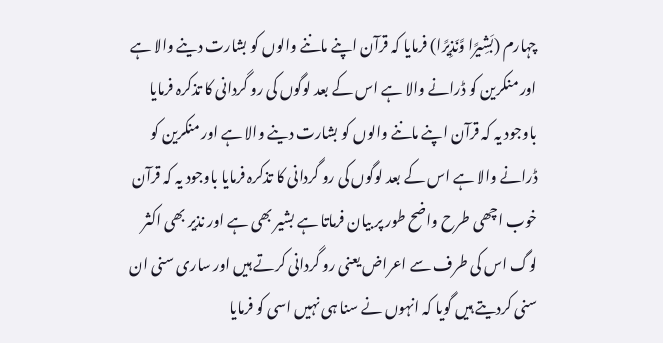چہارم (بَشِیرًا وَّنَذِیرًا) فرمایا کہ قرآن اپنے ماننے والوں کو بشارت دینے والا ہے اور منکرین کو ڈرانے والا ہے اس کے بعد لوگوں کی رو گردانی کا تذکرہ فرمایا باوجود یہ کہ قرآن اپنے ماننے والوں کو بشارت دینے والا ہے اور منکرین کو ڈرانے والا ہے اس کے بعد لوگوں کی رو گردانی کا تذکرہ فرمایا باوجود یہ کہ قرآن خوب اچھی طرح واضح طور پر بیان فرماتا ہے بشیر بھی ہے اور نذیر بھی اکثر لوگ اس کی طرف سے اعراض یعنی رو گردانی کرتے ہیں اور ساری سنی ان سنی کردیتے ہیں گویا کہ انہوں نے سنا ہی نہیں اسی کو فرمایا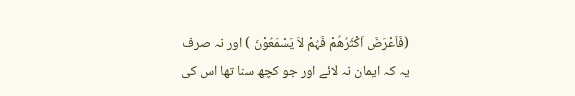(فَاَعْرَضَ اَکْثَرُھُمْ فَہُمْ لاَ یَسْمَعُوْنَ ) اور نہ صرف یہ کہ ایمان نہ لائے اور جو کچھ سنا تھا اس کی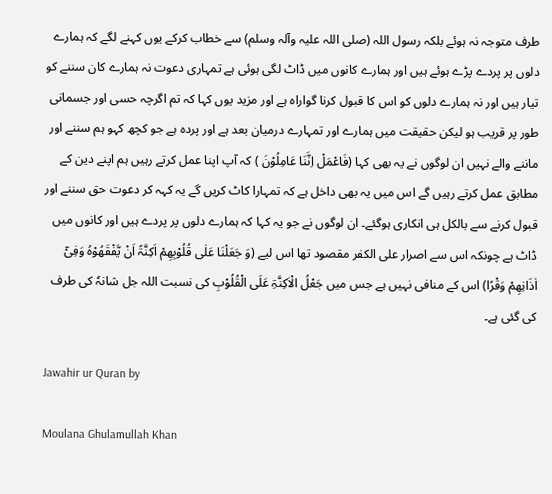طرف متوجہ نہ ہوئے بلکہ رسول اللہ (صلی اللہ علیہ وآلہ وسلم) سے خطاب کرکے یوں کہنے لگے کہ ہمارے دلوں پر پردے پڑے ہوئے ہیں اور ہمارے کانوں میں ڈاٹ لگی ہوئی ہے تمہاری دعوت نہ ہمارے کان سننے کو تیار ہیں اور نہ ہمارے دلوں کو اس کا قبول کرنا گواراہ ہے اور مزید یوں کہا کہ تم اگرچہ حسی اور جسمانی طور پر قریب ہو لیکن حقیقت میں ہمارے اور تمہارے درمیان بعد ہے اور پردہ ہے جو کچھ کہو ہم سننے اور ماننے والے نہیں ان لوگوں نے یہ بھی کہا (فَاعْمَلْ اِنَّنَا عَامِلُوْنَ ) کہ آپ اپنا عمل کرتے رہیں ہم اپنے دین کے مطابق عمل کرتے رہیں گے اس میں یہ بھی داخل ہے کہ تمہارا کاٹ کریں گے یہ کہہ کر دعوت حق سننے اور قبول کرنے سے بالکل ہی انکاری ہوگئے۔ ان لوگوں نے جو یہ کہا کہ ہمارے دلوں پر پردے ہیں اور کانوں میں ڈاٹ ہے چونکہ اس سے اصرار علی الکفر مقصود تھا اس لیے (وَ جَعَلْنَا عَلٰی قُلُوْبِھِمْ اَکِنَّۃً اَنْ یَّفْقَھُوْہُ وَفِیْٓ اٰذَانِھِمْ وَقْرًا) اس کے منافی نہیں ہے جس میں جَعْلُ الْاَکِنَّۃِ عَلَی الْقُلُوْبِ کی نسبت اللہ جل شانہٗ کی طرف کی گئی ہے۔

Jawahir ur Quran by

Moulana Ghulamullah Khan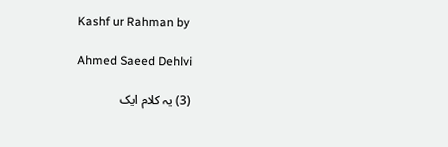Kashf ur Rahman by

Ahmed Saeed Dehlvi

(3) یہ کلام ایک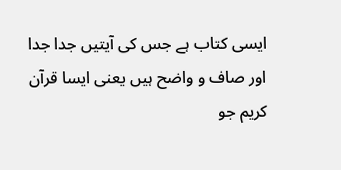ایسی کتاب ہے جس کی آیتیں جدا جدا اور صاف و واضح ہیں یعنی ایسا قرآن کریم جو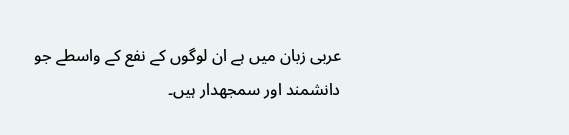عربی زبان میں ہے ان لوگوں کے نفع کے واسطے جو دانشمند اور سمجھدار ہیں۔